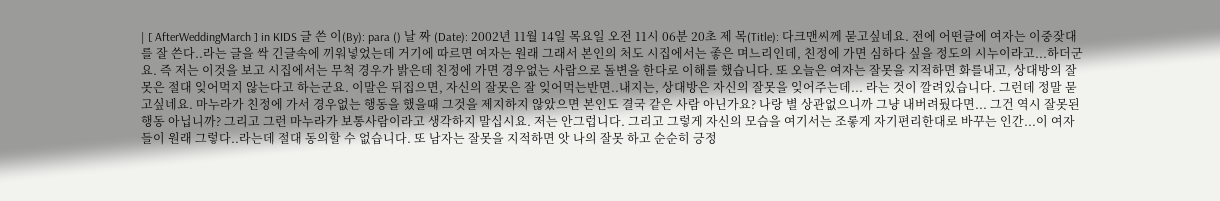| [ AfterWeddingMarch ] in KIDS 글 쓴 이(By): para () 날 짜 (Date): 2002년 11월 14일 목요일 오전 11시 06분 20초 제 목(Title): 다크맨씨께 묻고싶네요. 전에 어떤글에 여자는 이중잦대를 잘 쓴다..라는 글을 싹 긴글속에 끼워넣었는데 거기에 따르면 여자는 원래 그래서 본인의 처도 시집에서는 좋은 며느리인데, 친정에 가면 심하다 싶을 정도의 시누이라고...하더군요. 즉 저는 이것을 보고 시집에서는 무척 경우가 밝은데 친정에 가면 경우없는 사람으로 돌변을 한다로 이해를 했습니다. 또 오늘은 여자는 잘못을 지적하면 화를내고, 상대방의 잘못은 절대 잊어먹지 않는다고 하는군요. 이말은 뒤집으면, 자신의 잘못은 잘 잊어먹는반면..내지는, 상대방은 자신의 잘못을 잊어주는데... 라는 것이 깔려있습니다. 그런데 정말 묻고싶네요. 마누라가 친정에 가서 경우없는 행동을 했을때 그것을 제지하지 않았으면 본인도 결국 같은 사람 아닌가요? 나랑 별 상관없으니까 그냥 내버려뒀다면... 그건 역시 잘못된 행동 아닙니까? 그리고 그런 마누라가 보통사람이라고 생각하지 말십시요. 저는 안그럽니다. 그리고 그렇게 자신의 모습을 여기서는 조롷게 자기편리한대로 바꾸는 인간...이 여자들이 원래 그렇다..라는데 절대 동의할 수 없습니다. 또 남자는 잘못을 지적하면 앗 나의 잘못 하고 순순히 긍정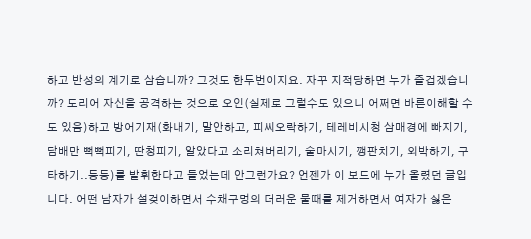하고 반성의 계기로 삼습니까? 그것도 한두번이지요. 자꾸 지적당하면 누가 즐겁겠습니까? 도리어 자신을 공격하는 것으로 오인(실제로 그럴수도 있으니 어쩌면 바른이해할 수도 있음)하고 방어기재(화내기, 말안하고, 피씨오락하기, 테레비시청 삼매경에 빠지기, 담배만 뻑뻑피기, 딴청피기, 알았다고 소리쳐버리기, 술마시기, 깽판치기, 외박하기, 구타하기..등등)를 발휘한다고 들었는데 안그런가요? 언젠가 이 보드에 누가 올렸던 글입니다. 어떤 남자가 설겆이하면서 수채구멍의 더러운 물때를 제거하면서 여자가 싫은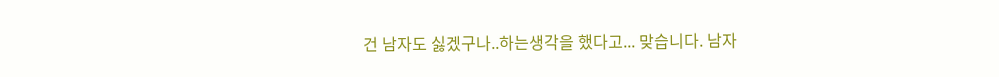건 남자도 싫겠구나..하는생각을 했다고... 맞습니다. 남자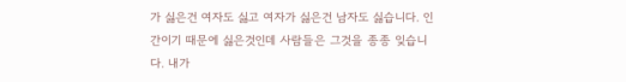가 싫은건 여자도 싫고 여자가 싫은건 남자도 싫습니다. 인간이기 때문에 싫은것인데 사람들은 그것을 종종 잊습니다. 내가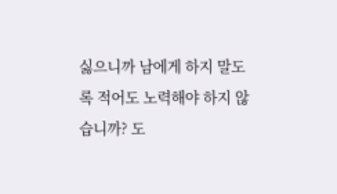싫으니까 남에게 하지 말도록 적어도 노력해야 하지 않습니까? 도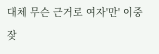대체 무슨 근거로 여자'만' 이중잦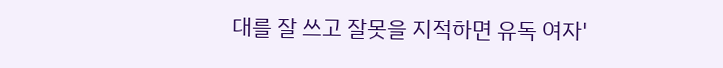대를 잘 쓰고 잘못을 지적하면 유독 여자'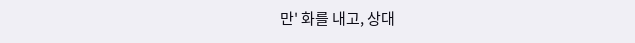만' 화를 내고, 상대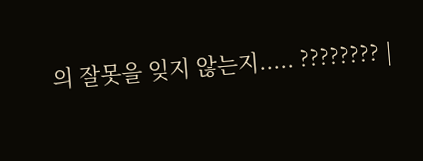의 잘못을 잊지 않는지..... ???????? |